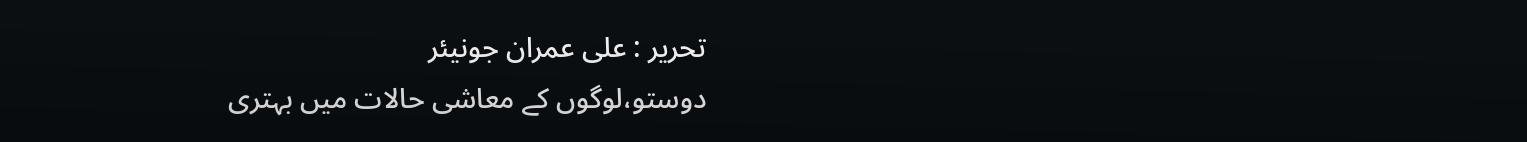تحریر : علی عمران جونیئر
دوستو،لوگوں کے معاشی حالات میں بہتری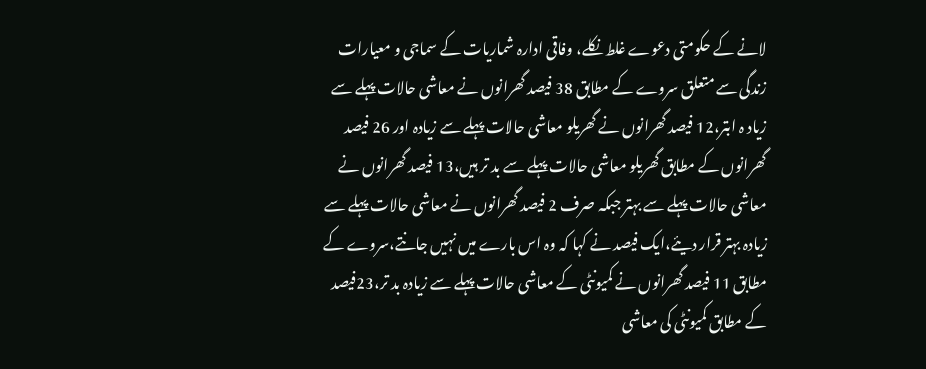لانے کے حکومتی دعوے غلط نکلے، وفاقی ادارہ شماریات کے سماجی و معیارات زندگی سے متعلق سروے کے مطابق 38 فیصد گھرانوں نے معاشی حالات پہلے سے زیاد ہ ابتر،12 فیصد گھرانوں نے گھریلو معاشی حالات پہلے سے زیادہ اور 26 فیصد گھرانوں کے مطابق گھریلو معاشی حالات پہلے سے بد تر ہیں،13 فیصد گھرانوں نے معاشی حالات پہلے سے بہتر جبکہ صرف 2 فیصد گھرانوں نے معاشی حالات پہلے سے زیادہ بہتر قرار دیئے،ایک فیصد نے کہا کہ وہ اس بارے میں نہیں جانتے،سروے کے مطابق 11 فیصد گھرانوں نے کمیونٹی کے معاشی حالات پہلے سے زیادہ بد تر،23فیصد کے مطابق کمیونٹی کی معاشی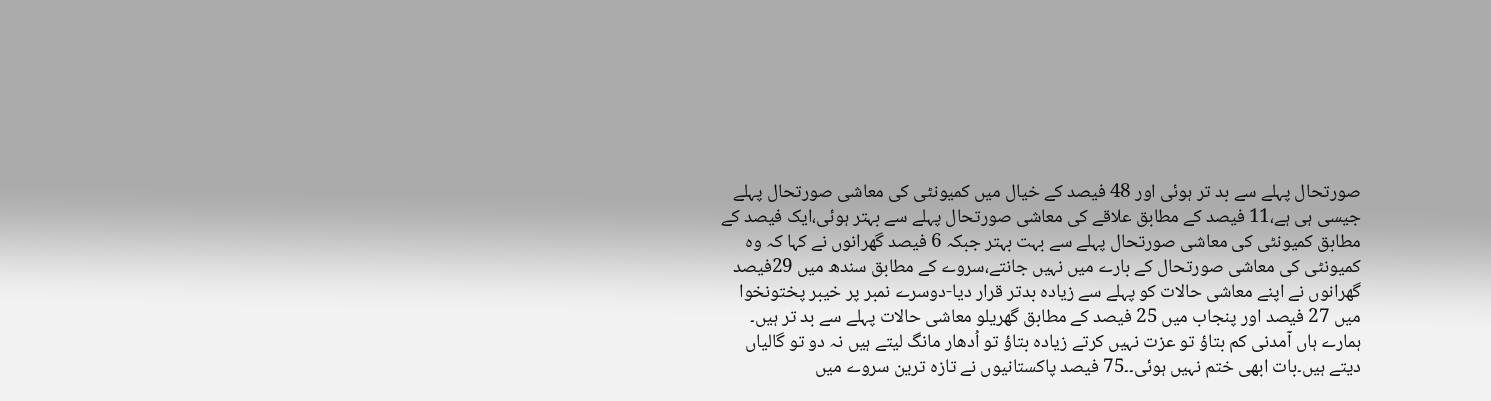صورتحال پہلے سے بد تر ہوئی اور 48 فیصد کے خیال میں کمیونٹی کی معاشی صورتحال پہلے جیسی ہی ہے،11 فیصد کے مطابق علاقے کی معاشی صورتحال پہلے سے بہتر ہوئی،ایک فیصد کے مطابق کمیونٹی کی معاشی صورتحال پہلے سے بہت بہتر جبکہ 6 فیصد گھرانوں نے کہا کہ وہ کمیونٹی کی معاشی صورتحال کے بارے میں نہیں جانتے،سروے کے مطابق سندھ میں 29فیصد گھرانوں نے اپنے معاشی حالات کو پہلے سے زیادہ بدتر قرار دیا-دوسرے نمبر پر خیبر پختونخوا میں 27 فیصد اور پنجاب میں 25 فیصد کے مطابق گھریلو معاشی حالات پہلے سے بد تر ہیں۔ ہمارے ہاں آمدنی کم بتاؤ تو عزت نہیں کرتے زیادہ بتاؤ تو اُدھار مانگ لیتے ہیں نہ دو تو گالیاں دیتے ہیں۔بات ابھی ختم نہیں ہوئی۔۔75 فیصد پاکستانیوں نے تازہ ترین سروے میں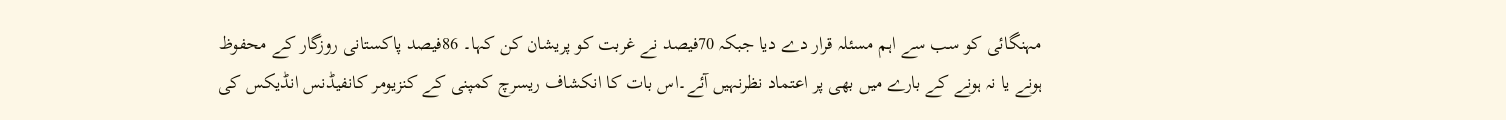مہنگائی کو سب سے اہم مسئلہ قرار دے دیا جبکہ 70فیصد نے غربت کو پریشان کن کہا۔ 86فیصد پاکستانی روزگار کے محفوظ ہونے یا نہ ہونے کے بارے میں بھی پر اعتماد نظرنہیں آئے۔اس بات کا انکشاف ریسرچ کمپنی کے کنزیومر کانفیڈنس انڈیکس کی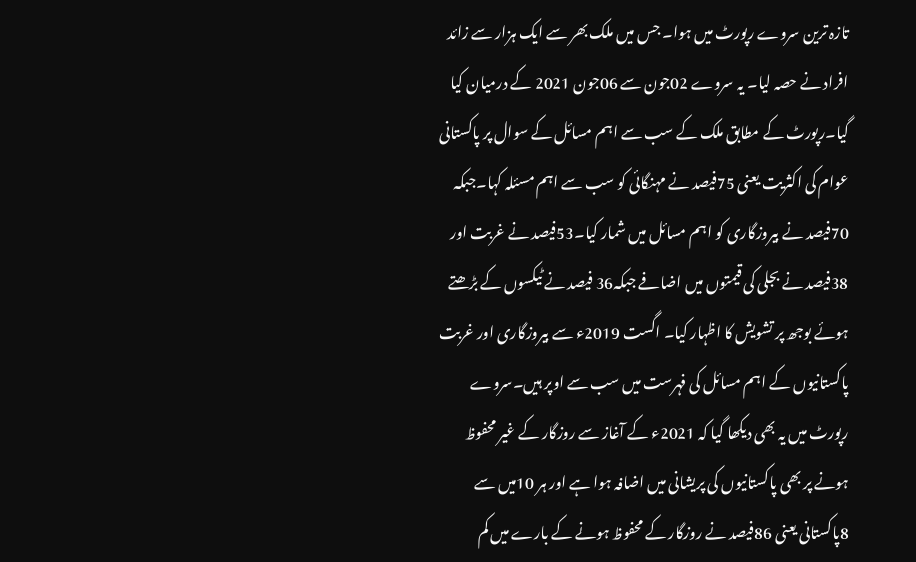تازہ ترین سروے رپورٹ میں ہوا۔ جس میں ملک بھر سے ایک ہزار سے زائد افراد نے حصہ لیا۔ یہ سروے 02جون سے 06جون 2021 کے درمیان کیا گیا۔رپورٹ کے مطابق ملک کے سب سے اہم مسائل کے سوال پر پاکستانی عوام کی اکثریت یعنی 75فیصد نے مہنگائی کو سب سے اہم مسئلہ کہا۔جبکہ 70فیصد نے بیروزگاری کو اہم مسائل میں شمار کیا۔53فیصد نے غربت اور 38فیصد نے بجلی کی قیمتوں میں اضافے جبکہ36 فیصد نے ٹیکسوں کے بڑھتے ہوئے بوجھ پر تشویش کا اظہار کیا۔ اگست 2019ء سے بیروزگاری اور غربت پاکستانیوں کے اہم مسائل کی فہرست میں سب سے اوپر ہیں۔سروے رپورٹ میں یہ بھی دیکھا گیا کہ 2021ء کے آغاز سے روزگار کے غیر محفوظ ہونے پر بھی پاکستانیوں کی پریشانی میں اضافہ ہوا ہے اور ہر 10میں سے 8پاکستانی یعنی 86فیصد نے روزگار کے محفوظ ہونے کے بارے میں کم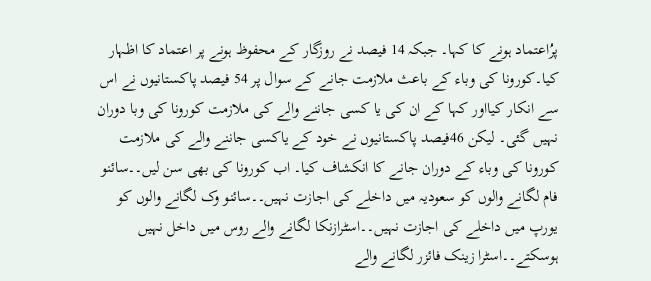پرُاعتماد ہونے کا کہا۔ جبکہ 14 فیصد نے روزگار کے محفوظ ہونے پر اعتماد کا اظہار کیا۔کورونا کی وباء کے باعث ملازمت جانے کے سوال پر 54 فیصد پاکستانیوں نے اس سے انکار کیااور کہا کے ان کی یا کسی جاننے والے کی ملازمت کورونا کی وبا دوران نہیں گئی۔ لیکن 46فیصد پاکستانیوں نے خود کے یاکسی جاننے والے کی ملازمت کورونا کی وباء کے دوران جانے کا انکشاف کیا۔ اب کورونا کی بھی سن لیں۔۔سائنو فام لگانے والوں کو سعودیہ میں داخلے کی اجازت نہیں۔۔سائنو وک لگانے والوں کو یورپ میں داخلے کی اجازت نہیں۔۔اسٹرازنکا لگانے والے روس میں داخل نہیں ہوسکتے۔۔اسٹرا زینک فائزر لگانے والے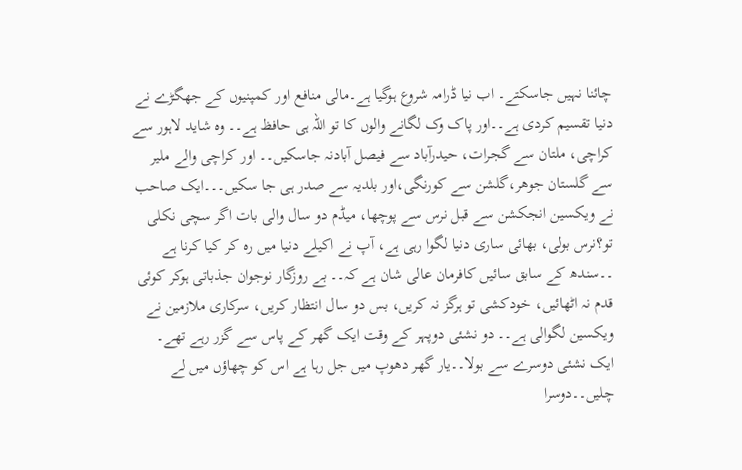چائنا نہیں جاسکتے۔ اب نیا ڈرامہ شروع ہوگیا ہے۔مالی منافع اور کمپنیوں کے جھگڑے نے دنیا تقسیم کردی ہے۔۔اور پاک وک لگانے والوں کا تو اللہ ہی حافظ ہے۔۔ وہ شاید لاہور سے کراچی، ملتان سے گجرات، حیدرآباد سے فیصل آبادنہ جاسکیں۔۔ اور کراچی والے ملیر سے گلستان جوھر،گلشن سے کورنگی،اور بلدیہ سے صدر ہی جا سکیں۔۔۔ایک صاحب نے ویکسین انجکشن سے قبل نرس سے پوچھا، میڈم دو سال والی بات اگر سچی نکلی تو؟نرس بولی، بھائی ساری دنیا لگوا رہی ہے، آپ نے اکیلے دنیا میں رہ کر کیا کرنا ہے ۔۔سندھ کے سابق سائیں کافرمان عالی شان ہے کہ۔۔ بے روزگار نوجوان جذباتی ہوکر کوئی قدم نہ اٹھائیں، خودکشی تو ہرگز نہ کریں، بس دو سال انتظار کریں، سرکاری ملازمین نے ویکسین لگوالی ہے۔۔ دو نشئی دوپہر کے وقت ایک گھر کے پاس سے گزر رہے تھے۔ ایک نشئی دوسرے سے بولا۔۔یار گھر دھوپ میں جل رہا ہے اس کو چھاؤں میں لے چلیں۔۔دوسرا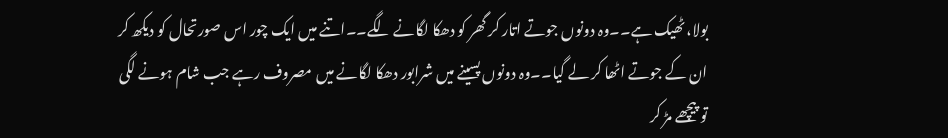بولا، ٹھیک ہے۔۔وہ دونوں جوتے اتار کر گھر کو دھکا لگانے لگے۔۔اتنے میں ایک چور اس صورتحال کو دیکھ کر ان کے جوتے اٹھا کر لے گیا۔۔وہ دونوں پسینے میں شرابور دھکا لگانے میں مصروف رہے جب شام ہونے لگی تو پیچھے مڑ کر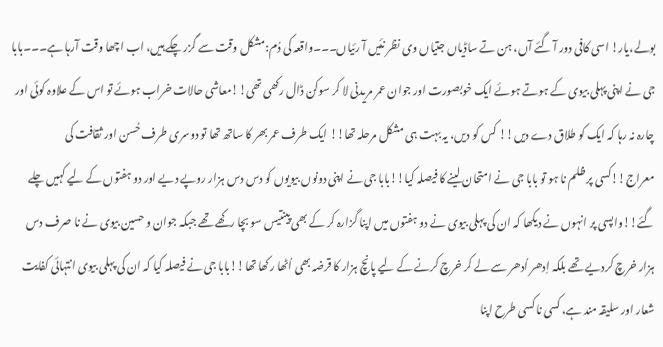بولے،یار! اسی کافی دور آ گئے آں، ہن تے ساڈیاں جتیاں وی نظر نئیں آ رئیاں۔۔۔واقعہ کی دُم:مشکل وقت سے گزر چکے ہیں، اب اچھا وقت آرہا ہے۔۔۔بابا جی نے اپنی پہلی بیوی کے ہوتے ہوئے ایک خوبصورت اور جوان عمر مریدنی لا کر سوکن ڈال رکھی تھی!!معاشی حالات خراب ہوئے تو اس کے علاوہ کوئی اور چارہ نہ رہا کہ ایک کو طلاق دے دیں!! کس کو دیں، یہ بہت ہی مشکل مرحلہ تھا!! ایک طرف عمر بھر کا ساتھ تھا تو دوسری طرف حُسن اور ثقافت کی معراج!!کسی پر ظلم نا ہو تو بابا جی نے امتحان لینے کا فیصلہ کیا!!بابا جی نے اپنی دونوں بیویوں کو دس دس ہزار روپے دیے اور دو ہفتوں کے لیے کہیں چلے گئے!!واپسی پر انہوں نے دیکھا کہ ان کی پہلی بیوی نے دو ہفتوں میں اپنا گزارہ کر کے بھی پینتیس سو بچا رکھے تھے جبکہ جوان و حسین بیوی نے نا صرف دس ہزار خرچ کردیے تھے بلکہ اِدھر اُدھر سے لے کر خرچ کرنے کے لیے پانچ ہزار کا قرضہ بھی اُٹھا رکھا تھا!!بابا جی نے فیصلہ کیا کہ ان کی پہلی بیوی انتہائی کفایت شعار اور سلیقہ مند ہے، کسی نا کسی طرح اپنا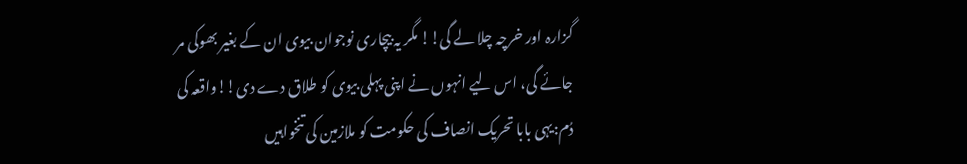گزارہ اور خرچہ چلا لے گی!! مگر یہ بیچاری نوجوان بیوی ان کے بغیر بھوکی مر جائے گی، اس لیے انہوں نے اپنی پہلی بیوی کو طلاق دے دی!!واقعہ کی دُم:یہی بابا تحریک انصاف کی حکومت کو ملازمین کی تنخواہیں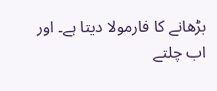بڑھانے کا فارمولا دیتا ہے۔ اور اب چلتے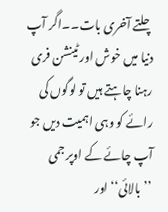چلتے آخری بات۔۔اگر آپ دنیا میں خوش اور ٹینشن فری رہنا چاہتے ہیں تو لوگوں کی رائے کو وہی اہمیت دیں جو آپ چائے کے اوپر جمی ’’بالائی‘‘ اور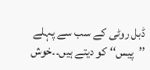ڈبل روٹی کے سب سے پہلے ’’پیس‘‘ کو دیتے ہیں۔۔خوش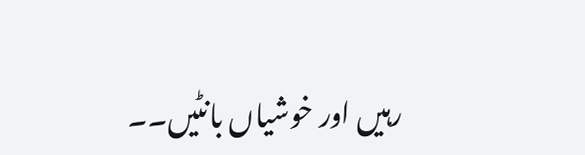رہیں اور خوشیاں بانٹیں۔۔